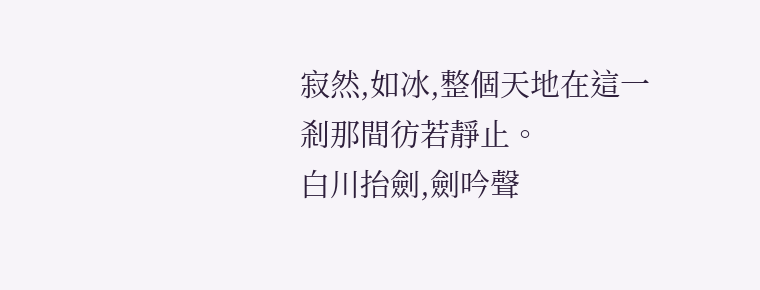寂然,如冰,整個天地在這一剎那間彷若靜止。
白川抬劍,劍吟聲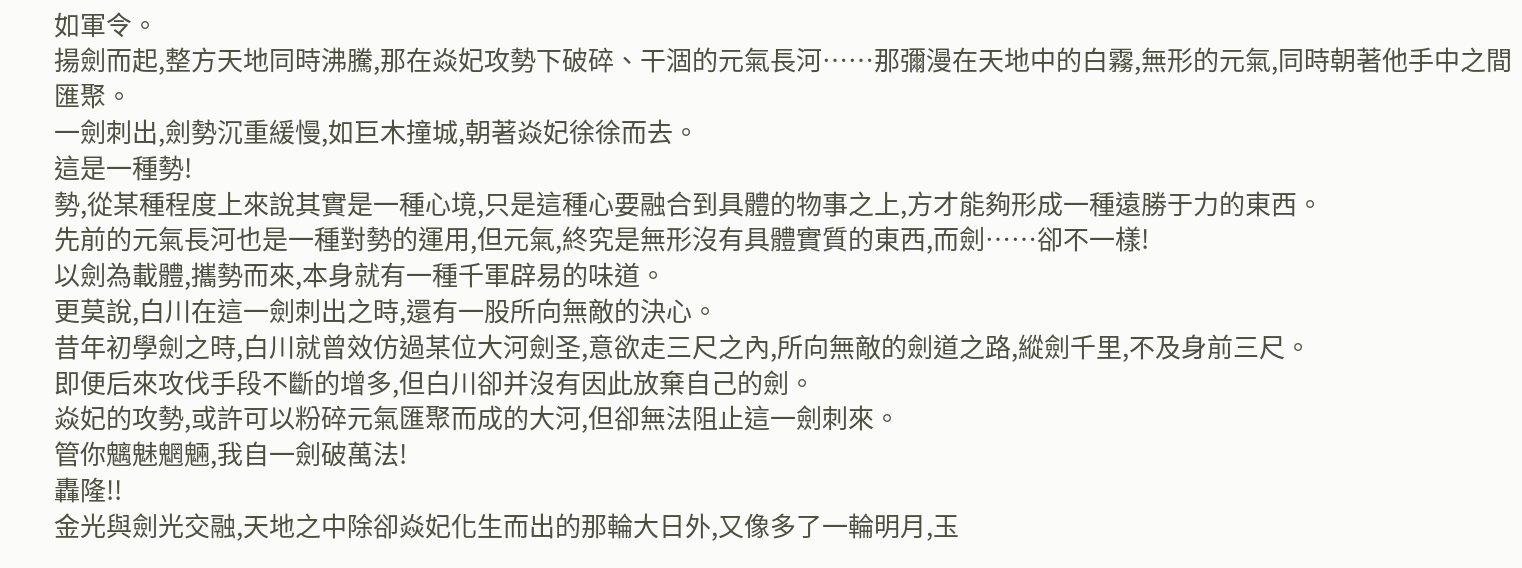如軍令。
揚劍而起,整方天地同時沸騰,那在焱妃攻勢下破碎、干涸的元氣長河……那彌漫在天地中的白霧,無形的元氣,同時朝著他手中之間匯聚。
一劍刺出,劍勢沉重緩慢,如巨木撞城,朝著焱妃徐徐而去。
這是一種勢!
勢,從某種程度上來說其實是一種心境,只是這種心要融合到具體的物事之上,方才能夠形成一種遠勝于力的東西。
先前的元氣長河也是一種對勢的運用,但元氣,終究是無形沒有具體實質的東西,而劍……卻不一樣!
以劍為載體,攜勢而來,本身就有一種千軍辟易的味道。
更莫說,白川在這一劍刺出之時,還有一股所向無敵的決心。
昔年初學劍之時,白川就曾效仿過某位大河劍圣,意欲走三尺之內,所向無敵的劍道之路,縱劍千里,不及身前三尺。
即便后來攻伐手段不斷的增多,但白川卻并沒有因此放棄自己的劍。
焱妃的攻勢,或許可以粉碎元氣匯聚而成的大河,但卻無法阻止這一劍刺來。
管你魑魅魍魎,我自一劍破萬法!
轟隆!!
金光與劍光交融,天地之中除卻焱妃化生而出的那輪大日外,又像多了一輪明月,玉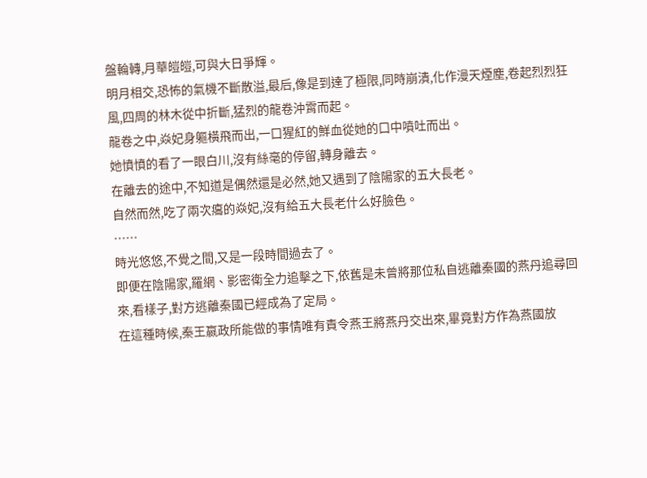盤輪轉,月華皚皚,可與大日爭輝。
明月相交,恐怖的氣機不斷散溢,最后,像是到達了極限,同時崩潰,化作漫天煙塵,卷起烈烈狂風,四周的林木從中折斷,猛烈的龍卷沖霄而起。
龍卷之中,焱妃身軀橫飛而出,一口猩紅的鮮血從她的口中噴吐而出。
她憤憤的看了一眼白川,沒有絲毫的停留,轉身離去。
在離去的途中,不知道是偶然還是必然,她又遇到了陰陽家的五大長老。
自然而然,吃了兩次癟的焱妃,沒有給五大長老什么好臉色。
……
時光悠悠,不覺之間,又是一段時間過去了。
即便在陰陽家,羅網、影密衛全力追擊之下,依舊是未曾將那位私自逃離秦國的燕丹追尋回來,看樣子,對方逃離秦國已經成為了定局。
在這種時候,秦王嬴政所能做的事情唯有責令燕王將燕丹交出來,畢竟對方作為燕國放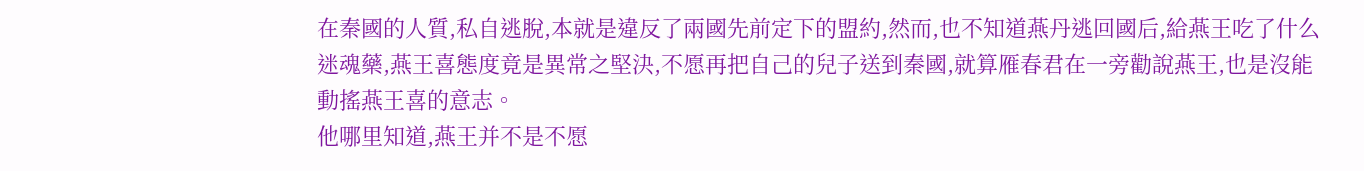在秦國的人質,私自逃脫,本就是違反了兩國先前定下的盟約,然而,也不知道燕丹逃回國后,給燕王吃了什么迷魂藥,燕王喜態度竟是異常之堅決,不愿再把自己的兒子送到秦國,就算雁春君在一旁勸說燕王,也是沒能動搖燕王喜的意志。
他哪里知道,燕王并不是不愿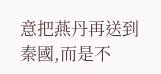意把燕丹再送到秦國,而是不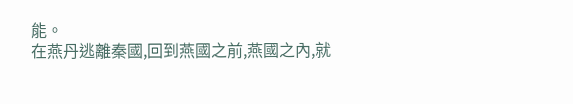能。
在燕丹逃離秦國,回到燕國之前,燕國之內,就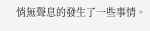悄無聲息的發生了一些事情。